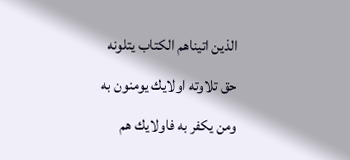الذين اتيناهم الكتاب يتلونه حق تلاوته اولايك يومنون به ومن يكفر به فاولايك هم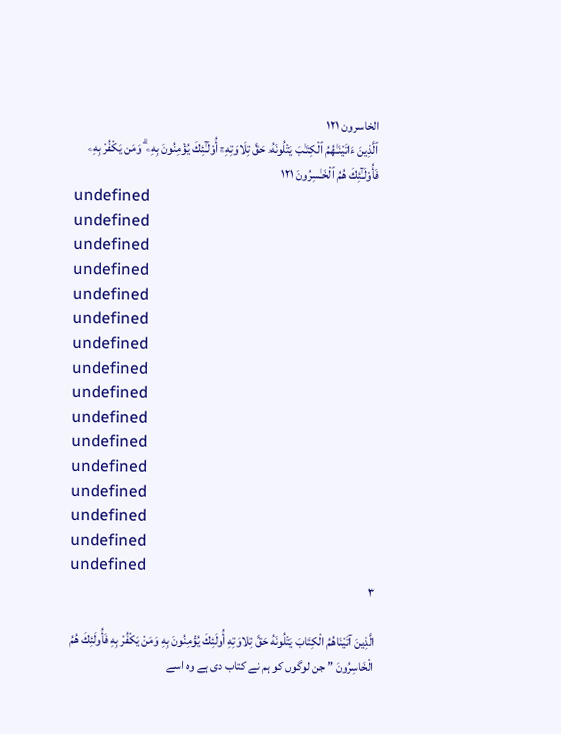الخاسرون ١٢١
ٱلَّذِينَ ءَاتَيْنَـٰهُمُ ٱلْكِتَـٰبَ يَتْلُونَهُۥ حَقَّ تِلَاوَتِهِۦٓ أُو۟لَـٰٓئِكَ يُؤْمِنُونَ بِهِۦ ۗ وَمَن يَكْفُرْ بِهِۦ فَأُو۟لَـٰٓئِكَ هُمُ ٱلْخَـٰسِرُونَ ١٢١
undefined
undefined
undefined
undefined
undefined
undefined
undefined
undefined
undefined
undefined
undefined
undefined
undefined
undefined
undefined
undefined
۳

الَّذِينَ آتَيْنَاهُمُ الْكِتَابَ يَتْلُونَهُ حَقَّ تِلاوَتِهِ أُولَئِكَ يُؤْمِنُونَ بِهِ وَمَنْ يَكْفُرْ بِهِ فَأُولَئِكَ هُمُ الْخَاسِرُونَ ” جن لوگوں کو ہم نے کتاب دی ہے وہ اسے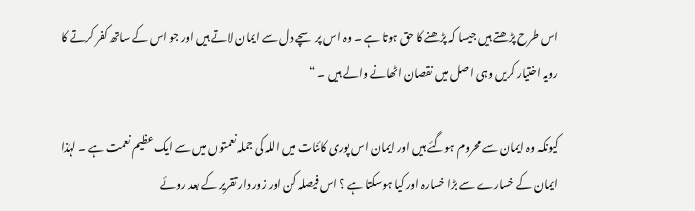اس طرح پڑھتے ہیں جیسا کہ پڑھنے کا حق ہوتا ہے ۔ وہ اس پر سچے دل سے ایمان لاتے ہیں اور جو اس کے ساتھ کفر کرتے کا رویہ اختیار کریں وہی اصل میں نقصان اٹھانے والے ہیں ۔ “

کیونکہ وہ ایمان سے محروم ہوگئے ہیں اور ایمان اس پوری کائنات میں اللہ کی جملہ نعمتوں میں سے ایک عظیم نعمت ہے ۔ لہٰذا ایمان کے خسارے سے بڑا خسارہ اور کیا ہوسکتا ہے ؟ اس فیصلہ کن اور زور دار تقریر کے بعد روئے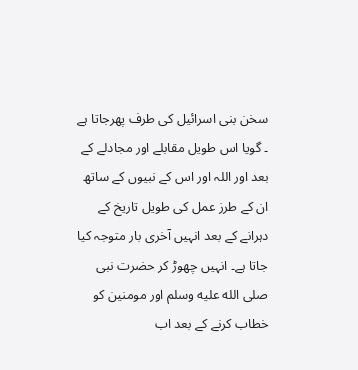سخن بنی اسرائیل کی طرف پھرجاتا ہے ۔ گویا اس طویل مقابلے اور مجادلے کے بعد اور اللہ اور اس کے نبیوں کے ساتھ ان کے طرز عمل کی طویل تاریخ کے دہرانے کے بعد انہیں آخری بار متوجہ کیا جاتا ہے۔ انہیں چھوڑ کر حضرت نبی صلى الله عليه وسلم اور مومنین کو خطاب کرنے کے بعد اب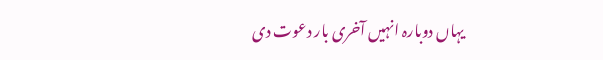یہاں دوبارہ انہیں آخری بار دعوت دی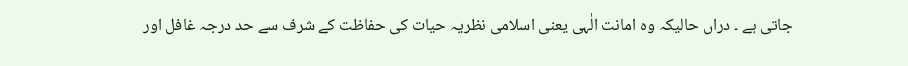جاتی ہے ۔ دراں حالیکہ وہ امانت الٰہی یعنی اسلامی نظریہ حیات کی حفاظت کے شرف سے حد درجہ غافل اور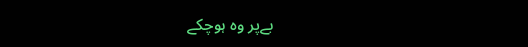بےپر وہ ہوچکے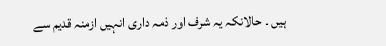ہیں ۔ حالانکہ یہ شرف اور ذمہ داری انہیں ازمنہ قدیم سے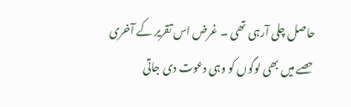حاصل چلی آرہی تھی ۔ غرض اس تقریر کے آخری حصے میں بھی لوگوں کو وہی دعوت دی جاتی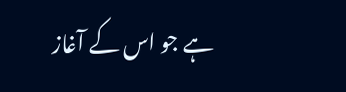ہے جو اس کے آغاز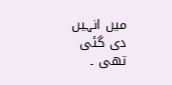میں انہیں دی گئی تھی ۔